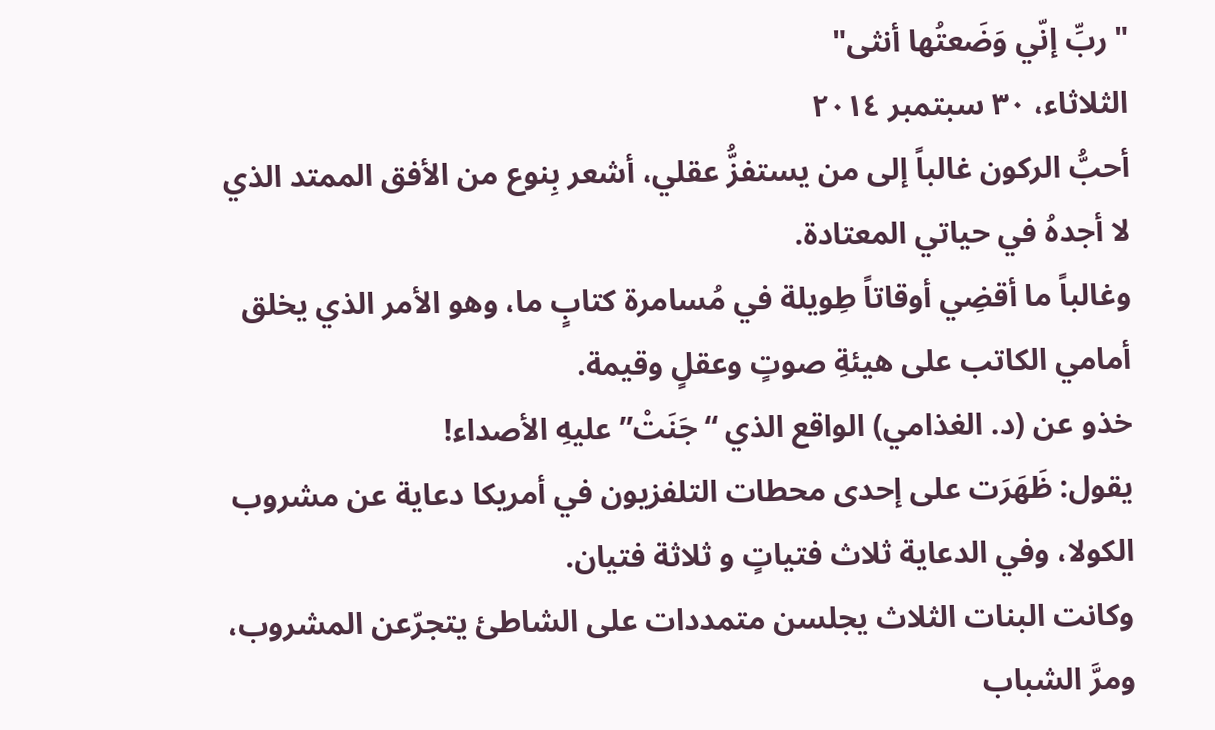"ربِّ إنّي وَضَعتُها أنثى"
الثلاثاء، ٣٠ سبتمبر ٢٠١٤
أحبُّ الركون غالباً إلى من يستفزُّ عقلي، أشعر بِنوع من الأفق الممتد الذي لا أجدهُ في حياتي المعتادة.
وغالباً ما أقضِي أوقاتاً طِويلة في مُسامرة كتابٍ ما، وهو الأمر الذي يخلق أمامي الكاتب على هيئةِ صوتٍ وعقلٍ وقيمة.
خذو عن (د. الغذامي) الواقع الذي “جَنَتْ” عليهِ الأصداء!
يقول: ظَهَرَت على إحدى محطات التلفزيون في أمريكا دعاية عن مشروب الكولا، وفي الدعاية ثلاث فتياتٍ و ثلاثة فتيان.
وكانت البنات الثلاث يجلسن متمددات على الشاطئ يتجرّعن المشروب، ومرَّ الشباب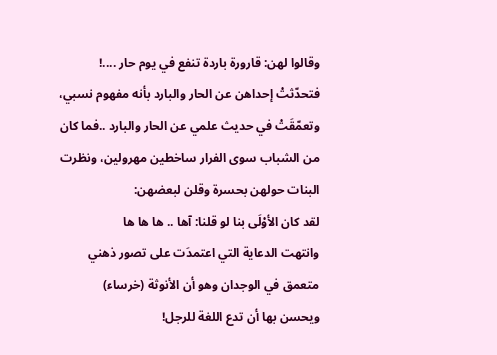وقالوا لهن: قارورة باردة تنفع في يوم حار ....!
فتحدّثتْ إحداهن عن الحار والبارد بأنه مفهوم نسبي، وتعمّقَتْ في حديث علمي عن الحار والبارد ..فما كان من الشباب سوى الفرار ساخطين مهرولين، ونظرت البنات حولهن بحسرة وقلن لبعضهن:
لقد كان الأوْلَى بنا لو قلنا: آها .. ها ها ها
وانتهت الدعاية التي اعتمدَت على تصور ذهني متعمق في الوجدان وهو أن الأنوثة (خرساء)
ويحسن بها أن تدع اللغة للرجل!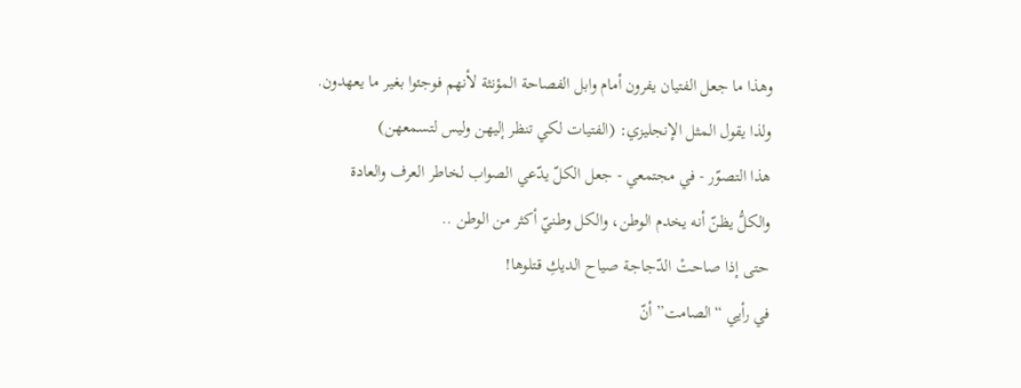وهذا ما جعل الفتيان يفرون أمام وابل الفصاحة المؤنثة لأنهم فوجئوا بغير ما يعهدون.
ولذا يقول المثل الإنجليزي: (الفتيات لكي تنظر إليهن وليس لتسمعهن)
هذا التصوّر - في مجتمعي - جعل الكلّ يدّعي الصواب لخاطر العرف والعادة
والكلُّ يظنّ أنه يخدم الوطن، والكل وطنيّ أكثر من الوطن ..
حتى إذا صاحتْ الدّجاجة صياح الديكِ قتلوها!
في رأيي “الصامت” أنّ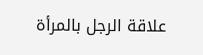علاقة الرجل بالمرأة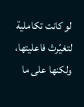لو كانت تكاملية لتغيّرتْ فاعليتها، ولكنها على ما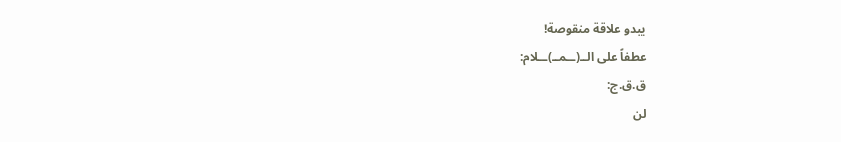يبدو علاقة منقوصة!
عطفاً على الــ(ــمــ)ــلام:
ق.ق.ج:
لن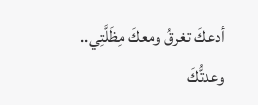أدعكَ تغرقُ ومعكَ مِظَلَّتِي..
وعدتُّكَ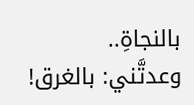بالنجاةِ..
وعدتَّني: بالغرق!